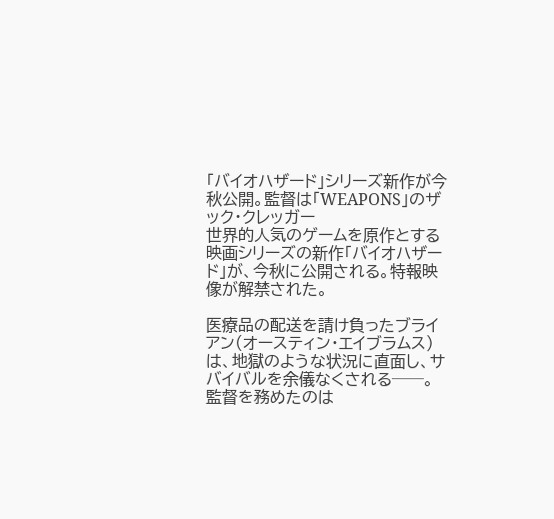「バイオハザード」シリーズ新作が今秋公開。監督は「WEAPONS」のザック・クレッガー
世界的人気のゲームを原作とする映画シリーズの新作「バイオハザード」が、今秋に公開される。特報映像が解禁された。

医療品の配送を請け負ったブライアン(オースティン・エイブラムス)は、地獄のような状況に直面し、サバイバルを余儀なくされる──。
監督を務めたのは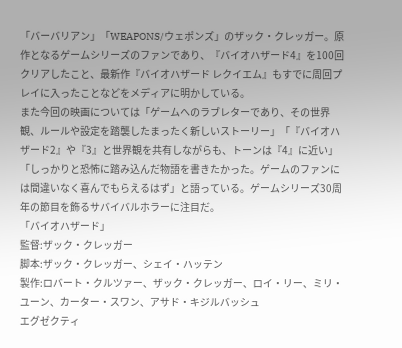「バーバリアン」「WEAPONS/ウェポンズ」のザック・クレッガー。原作となるゲームシリーズのファンであり、『バイオハザード4』を100回クリアしたこと、最新作『バイオハザード レクイエム』もすでに周回プレイに入ったことなどをメディアに明かしている。
また今回の映画については「ゲームへのラブレターであり、その世界観、ルールや設定を踏襲したまったく新しいストーリー」「『バイオハザード2』や『3』と世界観を共有しながらも、トーンは『4』に近い」「しっかりと恐怖に踏み込んだ物語を書きたかった。ゲームのファンには間違いなく喜んでもらえるはず」と語っている。ゲームシリーズ30周年の節目を飾るサバイバルホラーに注目だ。
「バイオハザード」
監督:ザック・クレッガー
脚本:ザック・クレッガー、シェイ・ハッテン
製作:ロバート・クルツァー、ザック・クレッガー、ロイ・リー、ミリ・ユーン、カーター・スワン、アサド・キジルバッシュ
エグゼクティ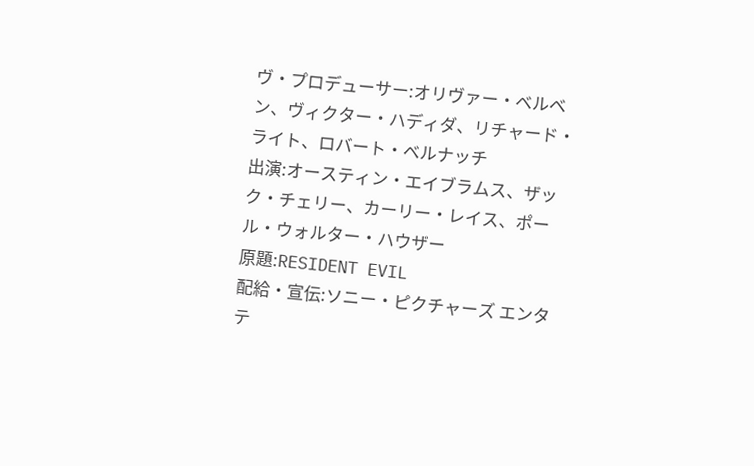ヴ・プロデューサー:オリヴァー・ベルベン、ヴィクター・ハディダ、リチャード・ライト、ロバート・ベルナッチ
出演:オースティン・エイブラムス、ザック・チェリー、カーリー・レイス、ポール・ウォルター・ハウザー
原題:RESIDENT EVIL
配給・宣伝:ソニー・ピクチャーズ エンタテ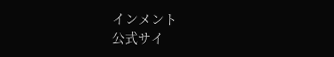インメント
公式サイ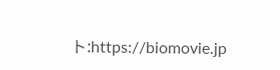ト:https://biomovie.jp